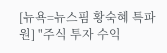[뉴욕=뉴스핌 황숙혜 특파원] "주식 투자 수익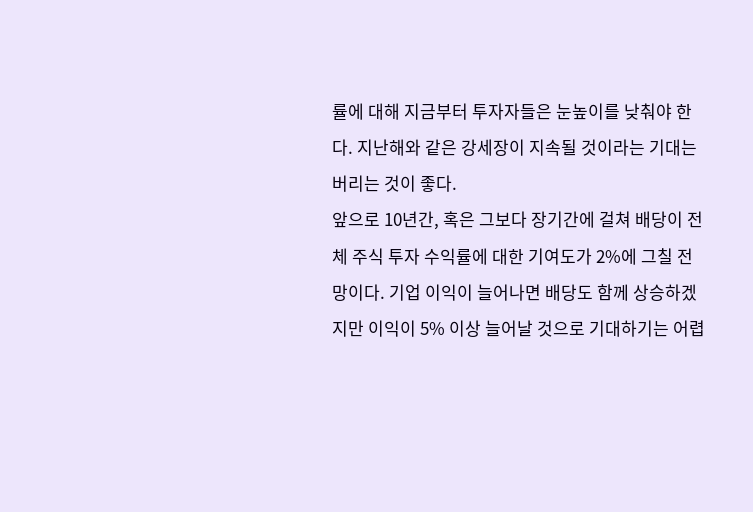률에 대해 지금부터 투자자들은 눈높이를 낮춰야 한다. 지난해와 같은 강세장이 지속될 것이라는 기대는 버리는 것이 좋다.
앞으로 10년간, 혹은 그보다 장기간에 걸쳐 배당이 전체 주식 투자 수익률에 대한 기여도가 2%에 그칠 전망이다. 기업 이익이 늘어나면 배당도 함께 상승하겠지만 이익이 5% 이상 늘어날 것으로 기대하기는 어렵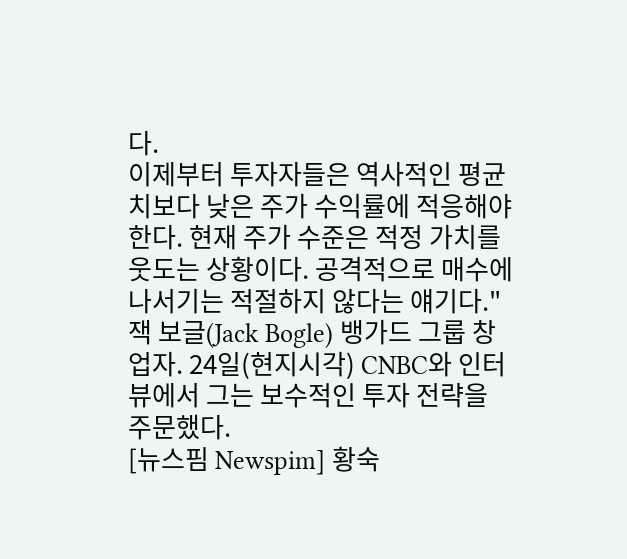다.
이제부터 투자자들은 역사적인 평균치보다 낮은 주가 수익률에 적응해야 한다. 현재 주가 수준은 적정 가치를 웃도는 상황이다. 공격적으로 매수에 나서기는 적절하지 않다는 얘기다."
잭 보글(Jack Bogle) 뱅가드 그룹 창업자. 24일(현지시각) CNBC와 인터뷰에서 그는 보수적인 투자 전략을 주문했다.
[뉴스핌 Newspim] 황숙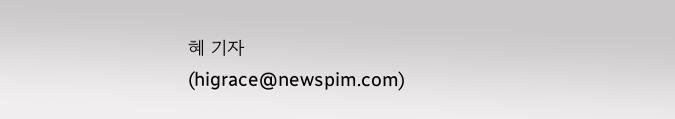혜 기자 (higrace@newspim.com)